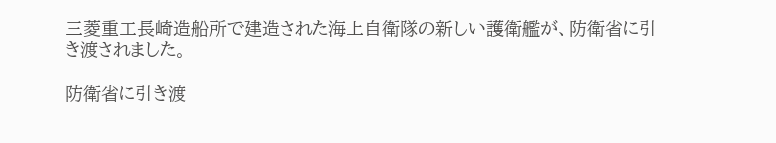三菱重工長崎造船所で建造された海上自衛隊の新しい護衛艦が、防衛省に引き渡されました。

防衛省に引き渡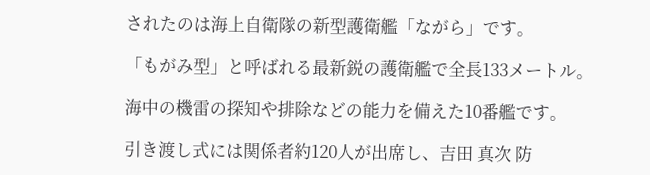されたのは海上自衛隊の新型護衛艦「ながら」です。

「もがみ型」と呼ばれる最新鋭の護衛艦で全長133メートル。

海中の機雷の探知や排除などの能力を備えた10番艦です。

引き渡し式には関係者約120人が出席し、吉田 真次 防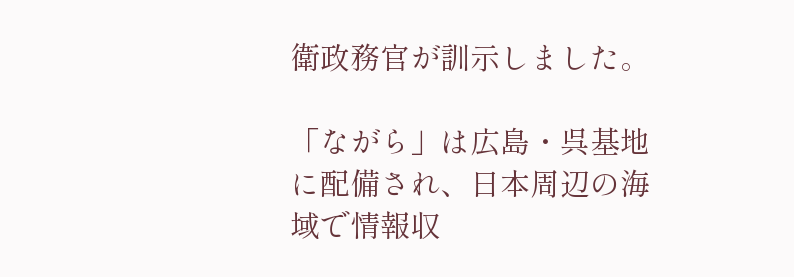衛政務官が訓示しました。

「ながら」は広島・呉基地に配備され、日本周辺の海域で情報収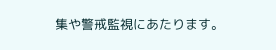集や警戒監視にあたります。